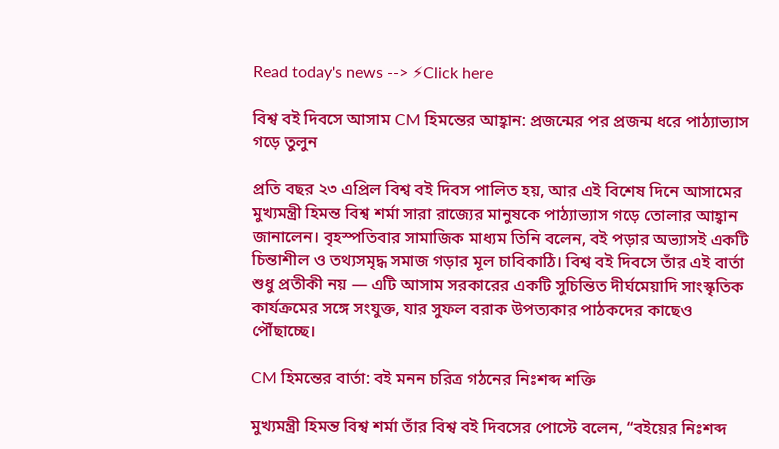Read today's news --> ⚡Click here

বিশ্ব বই দিবসে আসাম CM হিমন্তের আহ্বান: প্রজন্মের পর প্রজন্ম ধরে পাঠ্যাভ্যাস গড়ে তুলুন

প্রতি বছর ২৩ এপ্রিল বিশ্ব বই দিবস পালিত হয়, আর এই বিশেষ দিনে আসামের মুখ্যমন্ত্রী হিমন্ত বিশ্ব শর্মা সারা রাজ্যের মানুষকে পাঠ্যাভ্যাস গড়ে তোলার আহ্বান জানালেন। বৃহস্পতিবার সামাজিক মাধ্যম তিনি বলেন, বই পড়ার অভ্যাসই একটি চিন্তাশীল ও তথ্যসমৃদ্ধ সমাজ গড়ার মূল চাবিকাঠি। বিশ্ব বই দিবসে তাঁর এই বার্তা শুধু প্রতীকী নয় — এটি আসাম সরকারের একটি সুচিন্তিত দীর্ঘমেয়াদি সাংস্কৃতিক কার্যক্রমের সঙ্গে সংযুক্ত, যার সুফল বরাক উপত্যকার পাঠকদের কাছেও পৌঁছাচ্ছে।

CM হিমন্তের বার্তা: বই মনন চরিত্র গঠনের নিঃশব্দ শক্তি

মুখ্যমন্ত্রী হিমন্ত বিশ্ব শর্মা তাঁর বিশ্ব বই দিবসের পোস্টে বলেন, “বইয়ের নিঃশব্দ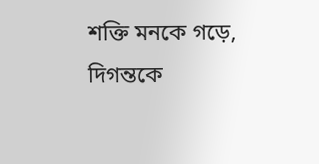শক্তি মনকে গড়ে, দিগন্তকে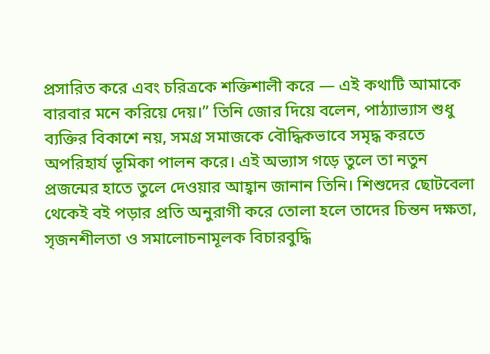প্রসারিত করে এবং চরিত্রকে শক্তিশালী করে — এই কথাটি আমাকে বারবার মনে করিয়ে দেয়।” তিনি জোর দিয়ে বলেন, পাঠ্যাভ্যাস শুধু ব্যক্তির বিকাশে নয়, সমগ্র সমাজকে বৌদ্ধিকভাবে সমৃদ্ধ করতে অপরিহার্য ভূমিকা পালন করে। এই অভ্যাস গড়ে তুলে তা নতুন প্রজন্মের হাতে তুলে দেওয়ার আহ্বান জানান তিনি। শিশুদের ছোটবেলা থেকেই বই পড়ার প্রতি অনুরাগী করে তোলা হলে তাদের চিন্তন দক্ষতা, সৃজনশীলতা ও সমালোচনামূলক বিচারবুদ্ধি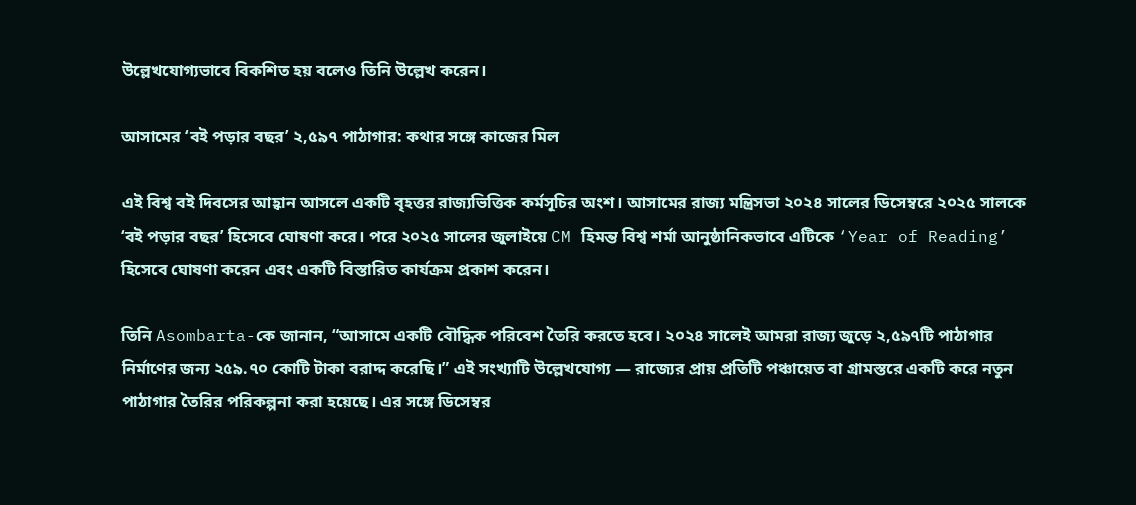উল্লেখযোগ্যভাবে বিকশিত হয় বলেও তিনি উল্লেখ করেন।

আসামের ‘বই পড়ার বছর’ ২,৫৯৭ পাঠাগার: কথার সঙ্গে কাজের মিল

এই বিশ্ব বই দিবসের আহ্বান আসলে একটি বৃহত্তর রাজ্যভিত্তিক কর্মসূচির অংশ। আসামের রাজ্য মন্ত্রিসভা ২০২৪ সালের ডিসেম্বরে ২০২৫ সালকে ‘বই পড়ার বছর’ হিসেবে ঘোষণা করে। পরে ২০২৫ সালের জুলাইয়ে CM হিমন্ত বিশ্ব শর্মা আনুষ্ঠানিকভাবে এটিকে ‘Year of Reading’ হিসেবে ঘোষণা করেন এবং একটি বিস্তারিত কার্যক্রম প্রকাশ করেন।

তিনি Asombarta-কে জানান, “আসামে একটি বৌদ্ধিক পরিবেশ তৈরি করতে হবে। ২০২৪ সালেই আমরা রাজ্য জুড়ে ২,৫৯৭টি পাঠাগার নির্মাণের জন্য ২৫৯.৭০ কোটি টাকা বরাদ্দ করেছি।” এই সংখ্যাটি উল্লেখযোগ্য — রাজ্যের প্রায় প্রতিটি পঞ্চায়েত বা গ্রামস্তরে একটি করে নতুন পাঠাগার তৈরির পরিকল্পনা করা হয়েছে। এর সঙ্গে ডিসেম্বর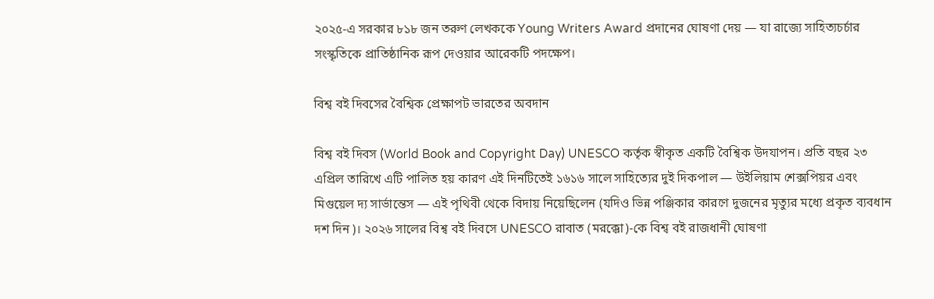২০২৫-এ সরকার ৮১৮ জন তরুণ লেখককে Young Writers Award প্রদানের ঘোষণা দেয় — যা রাজ্যে সাহিত্যচর্চার সংস্কৃতিকে প্রাতিষ্ঠানিক রূপ দেওয়ার আরেকটি পদক্ষেপ।

বিশ্ব বই দিবসের বৈশ্বিক প্রেক্ষাপট ভারতের অবদান

বিশ্ব বই দিবস (World Book and Copyright Day) UNESCO কর্তৃক স্বীকৃত একটি বৈশ্বিক উদযাপন। প্রতি বছর ২৩ এপ্রিল তারিখে এটি পালিত হয় কারণ এই দিনটিতেই ১৬১৬ সালে সাহিত্যের দুই দিকপাল — উইলিয়াম শেক্সপিয়র এবং মিগুয়েল দ্য সার্ভান্তেস — এই পৃথিবী থেকে বিদায় নিয়েছিলেন (যদিও ভিন্ন পঞ্জিকার কারণে দুজনের মৃত্যুর মধ্যে প্রকৃত ব্যবধান দশ দিন)। ২০২৬ সালের বিশ্ব বই দিবসে UNESCO রাবাত (মরক্কো)-কে বিশ্ব বই রাজধানী ঘোষণা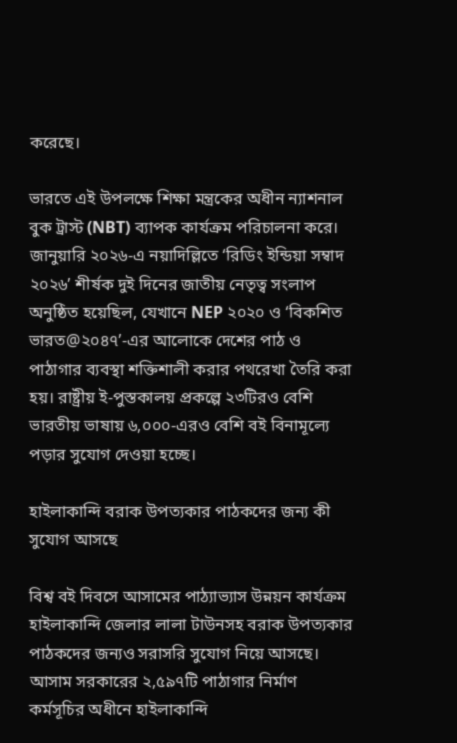করেছে।

ভারতে এই উপলক্ষে শিক্ষা মন্ত্রকের অধীন ন্যাশনাল বুক ট্রাস্ট (NBT) ব্যাপক কার্যক্রম পরিচালনা করে। জানুয়ারি ২০২৬-এ নয়াদিল্লিতে ‘রিডিং ইন্ডিয়া সম্বাদ ২০২৬’ শীর্ষক দুই দিনের জাতীয় নেতৃত্ব সংলাপ অনুষ্ঠিত হয়েছিল, যেখানে NEP ২০২০ ও ‘বিকশিত ভারত@২০৪৭’-এর আলোকে দেশের পাঠ ও পাঠাগার ব্যবস্থা শক্তিশালী করার পথরেখা তৈরি করা হয়। রাষ্ট্রীয় ই-পুস্তকালয় প্রকল্পে ২৩টিরও বেশি ভারতীয় ভাষায় ৬,০০০-এরও বেশি বই বিনামূল্যে পড়ার সুযোগ দেওয়া হচ্ছে।

হাইলাকান্দি বরাক উপত্যকার পাঠকদের জন্য কী সুযোগ আসছে

বিশ্ব বই দিবসে আসামের পাঠ্যাভ্যাস উন্নয়ন কার্যক্রম হাইলাকান্দি জেলার লালা টাউনসহ বরাক উপত্যকার পাঠকদের জন্যও সরাসরি সুযোগ নিয়ে আসছে। আসাম সরকারের ২,৫৯৭টি পাঠাগার নির্মাণ কর্মসূচির অধীনে হাইলাকান্দি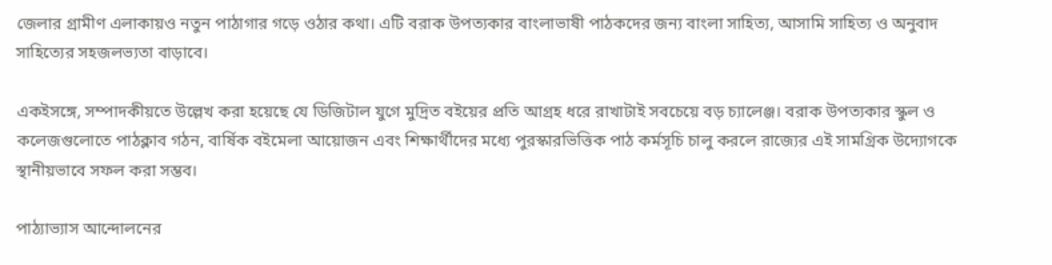জেলার গ্রামীণ এলাকায়ও নতুন পাঠাগার গড়ে ওঠার কথা। এটি বরাক উপত্যকার বাংলাভাষী পাঠকদের জন্য বাংলা সাহিত্য, আসামি সাহিত্য ও অনুবাদ সাহিত্যের সহজলভ্যতা বাড়াবে।

একইসঙ্গে, সম্পাদকীয়তে উল্লেখ করা হয়েছে যে ডিজিটাল যুগে মুদ্রিত বইয়ের প্রতি আগ্রহ ধরে রাখাটাই সবচেয়ে বড় চ্যালেঞ্জ। বরাক উপত্যকার স্কুল ও কলেজগুলোতে পাঠক্লাব গঠন, বার্ষিক বইমেলা আয়োজন এবং শিক্ষার্থীদের মধ্যে পুরস্কারভিত্তিক পাঠ কর্মসূচি চালু করলে রাজ্যের এই সামগ্রিক উদ্যোগকে স্থানীয়ভাবে সফল করা সম্ভব।

পাঠ্যাভ্যাস আন্দোলনের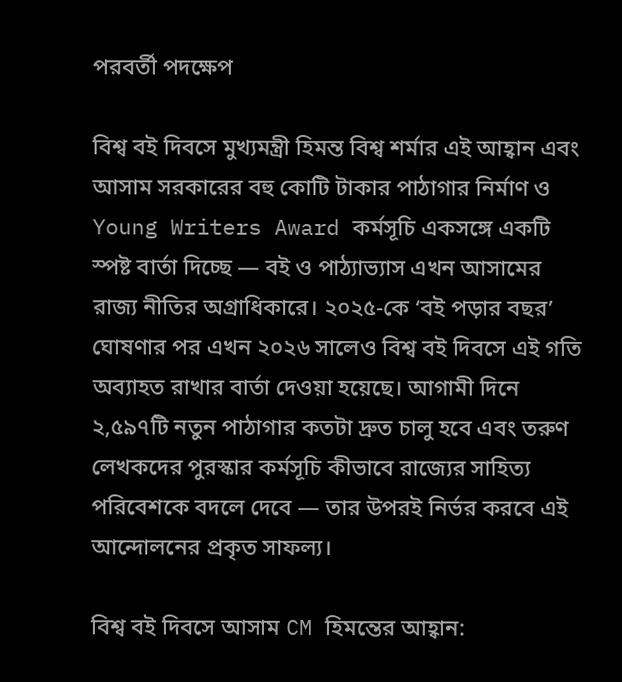পরবর্তী পদক্ষেপ

বিশ্ব বই দিবসে মুখ্যমন্ত্রী হিমন্ত বিশ্ব শর্মার এই আহ্বান এবং আসাম সরকারের বহু কোটি টাকার পাঠাগার নির্মাণ ও Young Writers Award কর্মসূচি একসঙ্গে একটি স্পষ্ট বার্তা দিচ্ছে — বই ও পাঠ্যাভ্যাস এখন আসামের রাজ্য নীতির অগ্রাধিকারে। ২০২৫-কে ‘বই পড়ার বছর’ ঘোষণার পর এখন ২০২৬ সালেও বিশ্ব বই দিবসে এই গতি অব্যাহত রাখার বার্তা দেওয়া হয়েছে। আগামী দিনে ২,৫৯৭টি নতুন পাঠাগার কতটা দ্রুত চালু হবে এবং তরুণ লেখকদের পুরস্কার কর্মসূচি কীভাবে রাজ্যের সাহিত্য পরিবেশকে বদলে দেবে — তার উপরই নির্ভর করবে এই আন্দোলনের প্রকৃত সাফল্য।

বিশ্ব বই দিবসে আসাম CM হিমন্তের আহ্বান: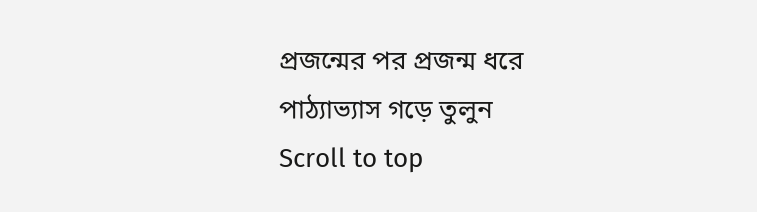প্রজন্মের পর প্রজন্ম ধরে পাঠ্যাভ্যাস গড়ে তুলুন
Scroll to top